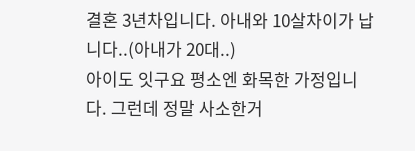결혼 3년차입니다. 아내와 10살차이가 납니다..(아내가 20대..)
아이도 잇구요 평소엔 화목한 가정입니다. 그런데 정말 사소한거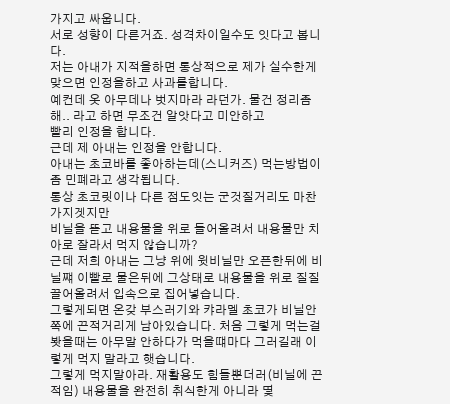가지고 싸웁니다.
서로 성향이 다른거죠. 성격차이일수도 잇다고 봅니다.
저는 아내가 지적을하면 통상적으로 제가 실수한게 맞으면 인정을하고 사과를합니다.
예컨데 옷 아무데나 벗지마라 라던가. 물건 정리좀해.. 라고 하면 무조건 알앗다고 미안하고
빨리 인정을 합니다.
근데 제 아내는 인정을 안합니다.
아내는 초코바를 좋아하는데(스니커즈) 먹는방법이 좀 민폐라고 생각됩니다.
통상 초코릿이나 다른 점도잇는 군것질거리도 마찬가지겟지만
비닐을 뜯고 내용물을 위로 들어올려서 내용물만 치아로 잘라서 먹지 않습니까?
근데 저희 아내는 그냥 위에 윗비닐만 오픈한뒤에 비닐쨰 이빨로 물은뒤에 그상태로 내용물을 위로 질질 끌어올려서 입속으로 집어넣습니다.
그렇게되면 온갖 부스러기와 캬라멜 초코가 비닐안쪽에 끈적거리게 남아있습니다. 처음 그렇게 먹는걸 봣을때는 아무말 안하다가 먹을떄마다 그러길래 이렇게 먹지 말라고 햇습니다.
그렇게 먹지말아라. 재활용도 힘들뿐더러(비닐에 끈적임) 내용물을 완전히 취식한게 아니라 몇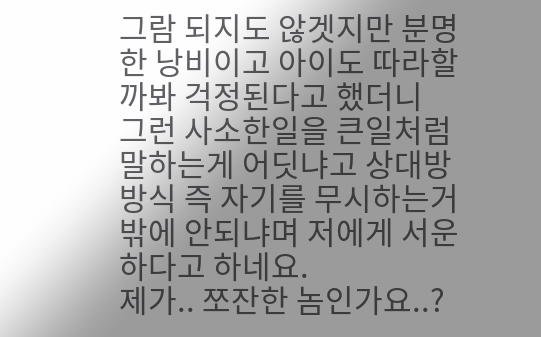그람 되지도 않겟지만 분명한 낭비이고 아이도 따라할까봐 걱정된다고 했더니
그런 사소한일을 큰일처럼 말하는게 어딧냐고 상대방 방식 즉 자기를 무시하는거밖에 안되냐며 저에게 서운하다고 하네요.
제가.. 쪼잔한 놈인가요..?